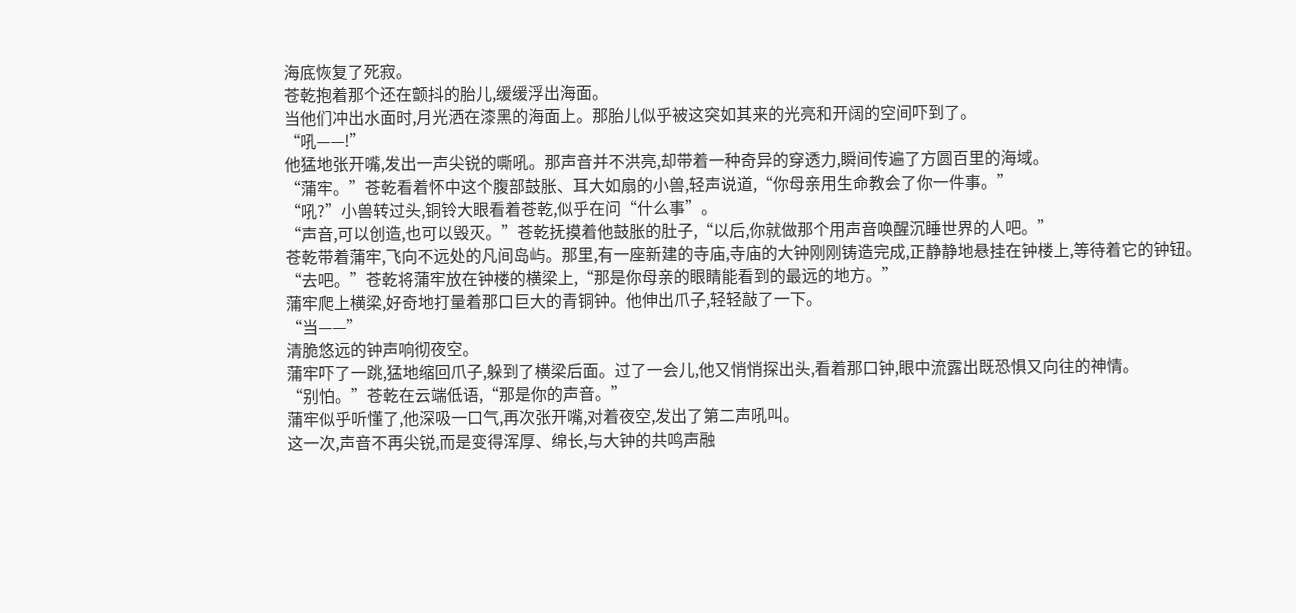海底恢复了死寂。
苍乾抱着那个还在颤抖的胎儿,缓缓浮出海面。
当他们冲出水面时,月光洒在漆黑的海面上。那胎儿似乎被这突如其来的光亮和开阔的空间吓到了。
“吼——!”
他猛地张开嘴,发出一声尖锐的嘶吼。那声音并不洪亮,却带着一种奇异的穿透力,瞬间传遍了方圆百里的海域。
“蒲牢。”苍乾看着怀中这个腹部鼓胀、耳大如扇的小兽,轻声说道,“你母亲用生命教会了你一件事。”
“吼?”小兽转过头,铜铃大眼看着苍乾,似乎在问“什么事”。
“声音,可以创造,也可以毁灭。”苍乾抚摸着他鼓胀的肚子,“以后,你就做那个用声音唤醒沉睡世界的人吧。”
苍乾带着蒲牢,飞向不远处的凡间岛屿。那里,有一座新建的寺庙,寺庙的大钟刚刚铸造完成,正静静地悬挂在钟楼上,等待着它的钟钮。
“去吧。”苍乾将蒲牢放在钟楼的横梁上,“那是你母亲的眼睛能看到的最远的地方。”
蒲牢爬上横梁,好奇地打量着那口巨大的青铜钟。他伸出爪子,轻轻敲了一下。
“当——”
清脆悠远的钟声响彻夜空。
蒲牢吓了一跳,猛地缩回爪子,躲到了横梁后面。过了一会儿,他又悄悄探出头,看着那口钟,眼中流露出既恐惧又向往的神情。
“别怕。”苍乾在云端低语,“那是你的声音。”
蒲牢似乎听懂了,他深吸一口气,再次张开嘴,对着夜空,发出了第二声吼叫。
这一次,声音不再尖锐,而是变得浑厚、绵长,与大钟的共鸣声融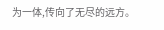为一体,传向了无尽的远方。